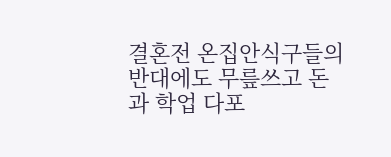결혼전 온집안식구들의 반대에도 무릎쓰고 돈과 학업 다포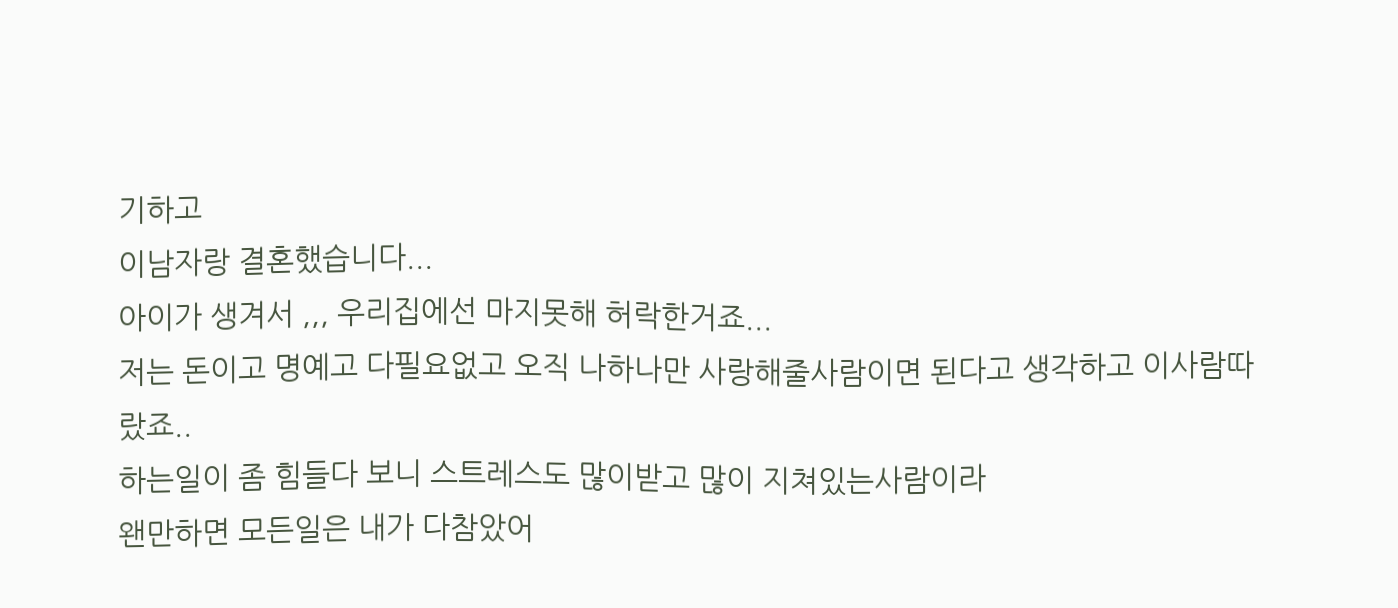기하고
이남자랑 결혼했습니다...
아이가 생겨서 ,,, 우리집에선 마지못해 허락한거죠...
저는 돈이고 명예고 다필요없고 오직 나하나만 사랑해줄사람이면 된다고 생각하고 이사람따랐죠..
하는일이 좀 힘들다 보니 스트레스도 많이받고 많이 지쳐있는사람이라
왠만하면 모든일은 내가 다참았어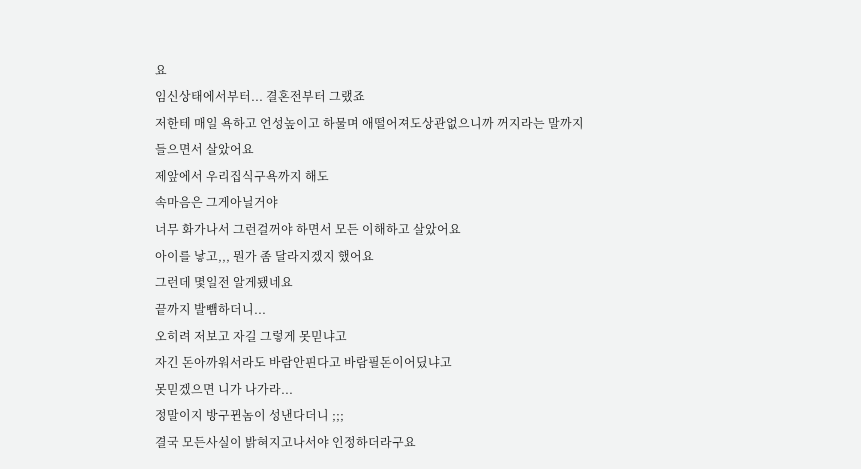요
임신상태에서부터... 결혼전부터 그랬죠
저한테 매일 욕하고 언성높이고 하물며 애떨어져도상관없으니까 꺼지라는 말까지
들으면서 살았어요
제앞에서 우리집식구욕까지 해도
속마음은 그게아닐거야
너무 화가나서 그런걸꺼야 하면서 모든 이해하고 살았어요
아이를 낳고,,, 뭔가 좀 달라지겠지 했어요
그런데 몇일전 알게됐네요
끝까지 발뺌하더니...
오히려 저보고 자길 그렇게 못믿냐고
자긴 돈아까워서라도 바람안핀다고 바람필돈이어딨냐고
못믿겠으면 니가 나가라...
정말이지 방구뀐놈이 성낸다더니 ;;;
결국 모든사실이 밝혀지고나서야 인정하더라구요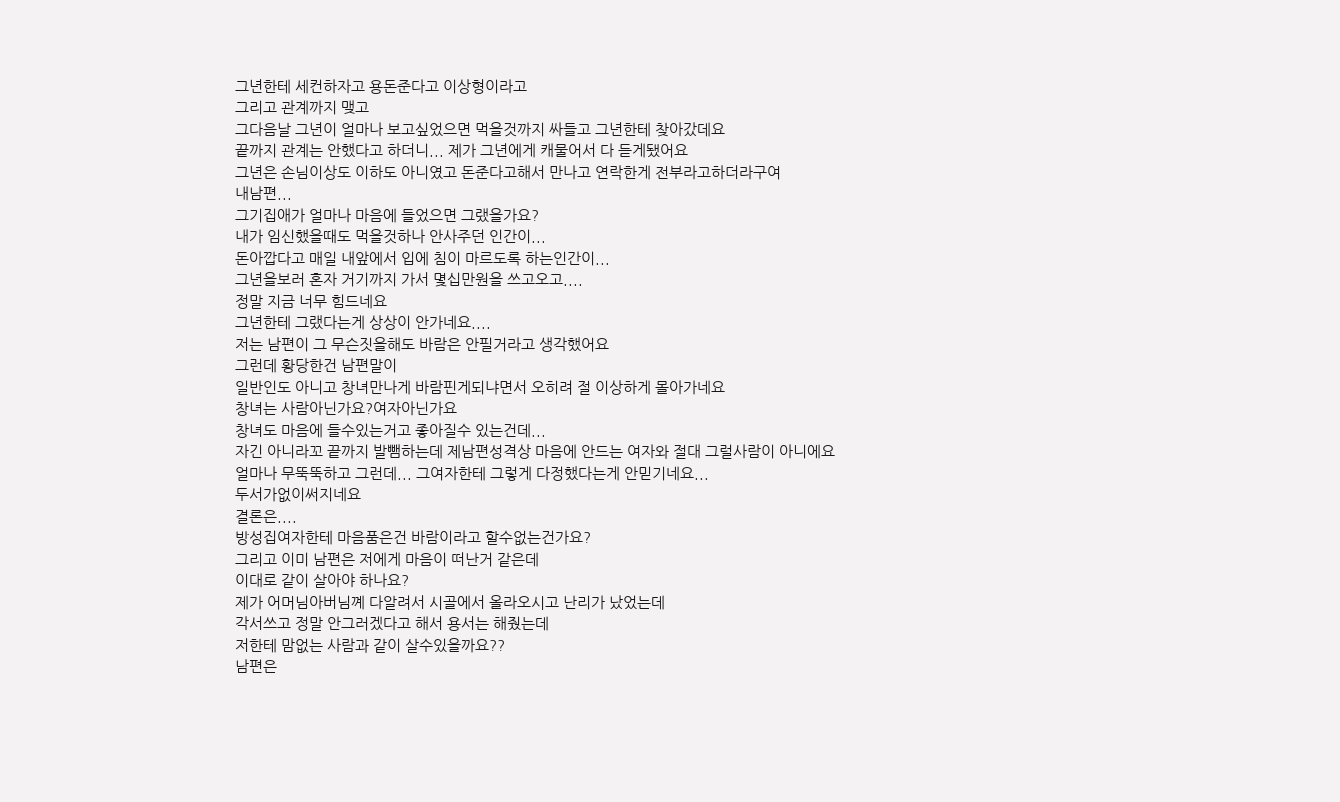그년한테 세컨하자고 용돈준다고 이상형이라고
그리고 관계까지 맺고
그다음날 그년이 얼마나 보고싶었으면 먹을것까지 싸들고 그년한테 찾아갔데요
끝까지 관계는 안했다고 하더니... 제가 그년에게 캐물어서 다 듣게됐어요
그년은 손님이상도 이하도 아니였고 돈준다고해서 만나고 연락한게 전부라고하더라구여
내남편...
그기집애가 얼마나 마음에 들었으면 그랬을가요?
내가 임신했을때도 먹을것하나 안사주던 인간이...
돈아깝다고 매일 내앞에서 입에 침이 마르도록 하는인간이...
그년을보러 혼자 거기까지 가서 몇십만원을 쓰고오고....
정말 지금 너무 힘드네요
그년한테 그랬다는게 상상이 안가네요....
저는 남편이 그 무슨짓을해도 바람은 안필거라고 생각했어요
그런데 황당한건 남편말이
일반인도 아니고 창녀만나게 바람핀게되냐면서 오히려 절 이상하게 몰아가네요
창녀는 사람아닌가요?여자아닌가요
창녀도 마음에 들수있는거고 좋아질수 있는건데...
자긴 아니라꼬 끝까지 발뺌하는데 제남편성격상 마음에 안드는 여자와 절대 그럴사람이 아니에요
얼마나 무뚝뚝하고 그런데... 그여자한테 그렇게 다정했다는게 안믿기네요...
두서가없이써지네요
결론은....
방성집여자한테 마음품은건 바람이라고 할수없는건가요?
그리고 이미 남편은 저에게 마음이 떠난거 같은데
이대로 같이 살아야 하나요?
제가 어머님아버님꼐 다알려서 시골에서 올라오시고 난리가 났었는데
각서쓰고 정말 안그러겠다고 해서 용서는 해줬는데
저한테 맘없는 사람과 같이 살수있을까요??
남편은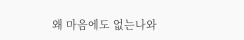왜 마음에도 없는나와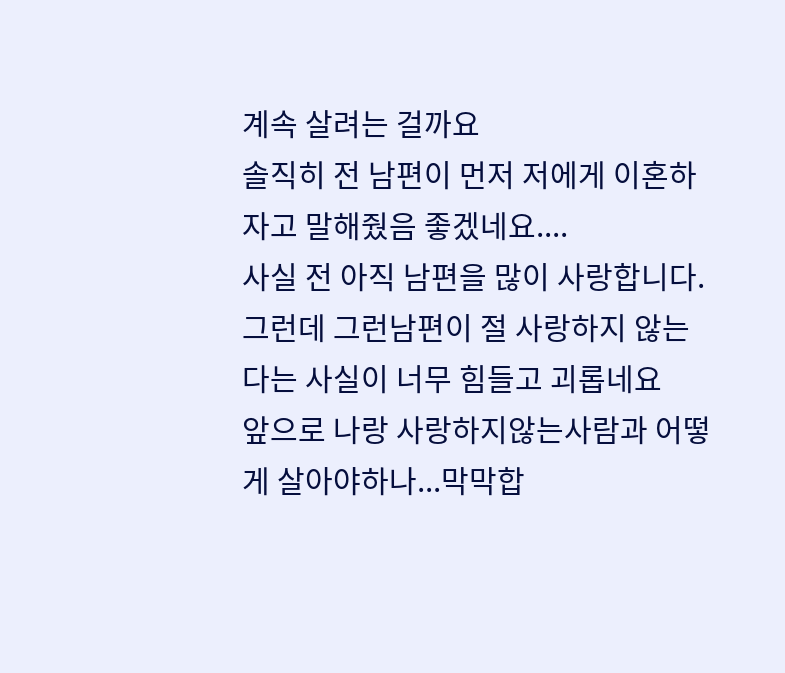계속 살려는 걸까요
솔직히 전 남편이 먼저 저에게 이혼하자고 말해줬음 좋겠네요....
사실 전 아직 남편을 많이 사랑합니다.
그런데 그런남편이 절 사랑하지 않는다는 사실이 너무 힘들고 괴롭네요
앞으로 나랑 사랑하지않는사람과 어떻게 살아야하나...막막합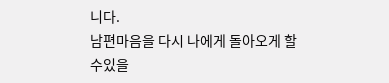니다.
남편마음을 다시 나에게 돌아오게 할수있을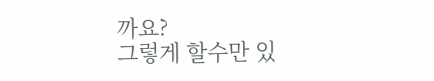까요?
그렇게 할수만 있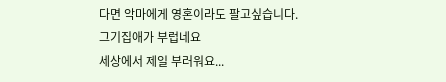다면 악마에게 영혼이라도 팔고싶습니다.
그기집애가 부럽네요
세상에서 제일 부러워요...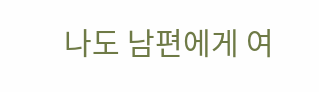나도 남편에게 여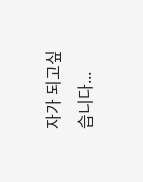자가 되고싶습니다...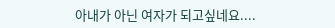아내가 아닌 여자가 되고싶네요....